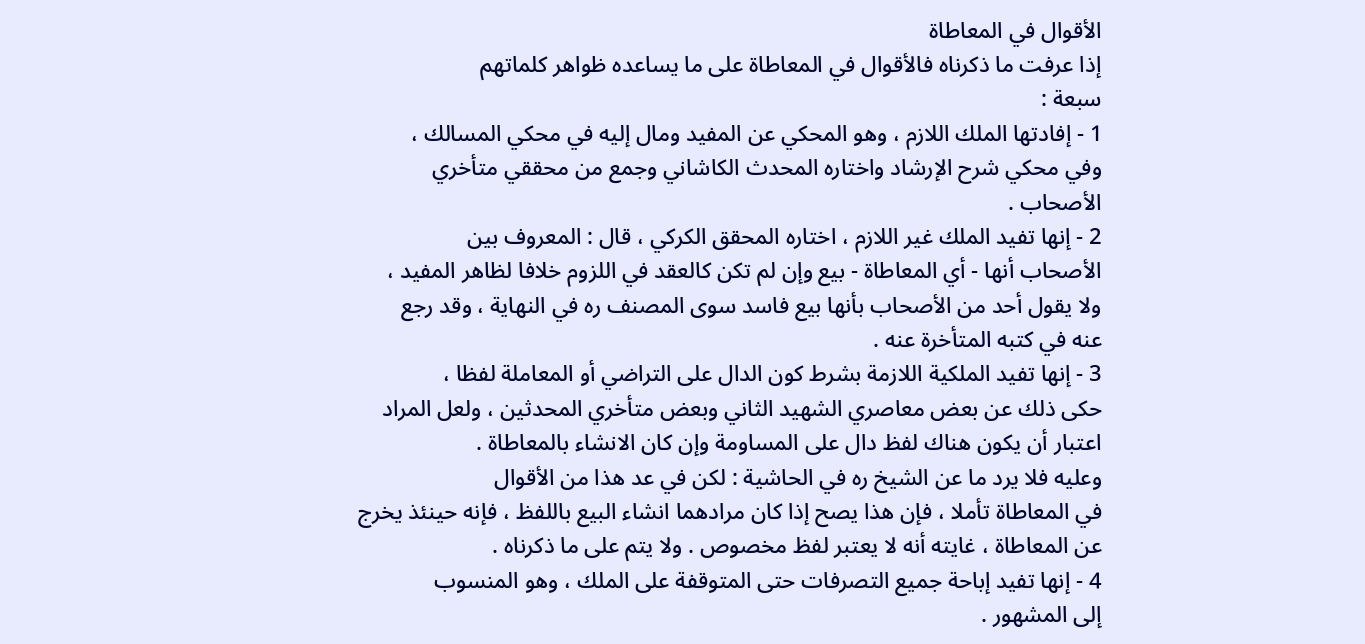الأقوال في المعاطاة
إذا عرفت ما ذكرناه فالأقوال في المعاطاة على ما يساعده ظواهر كلماتهم
سبعة :
1 - إفادتها الملك اللازم ، وهو المحكي عن المفيد ومال إليه في محكي المسالك ،
وفي محكي شرح الإرشاد واختاره المحدث الكاشاني وجمع من محققي متأخري
الأصحاب .
2 - إنها تفيد الملك غير اللازم ، اختاره المحقق الكركي ، قال : المعروف بين
الأصحاب أنها - أي المعاطاة - بيع وإن لم تكن كالعقد في اللزوم خلافا لظاهر المفيد ،
ولا يقول أحد من الأصحاب بأنها بيع فاسد سوى المصنف ره في النهاية ، وقد رجع
عنه في كتبه المتأخرة عنه .
3 - إنها تفيد الملكية اللازمة بشرط كون الدال على التراضي أو المعاملة لفظا ،
حكى ذلك عن بعض معاصري الشهيد الثاني وبعض متأخري المحدثين ، ولعل المراد
اعتبار أن يكون هناك لفظ دال على المساومة وإن كان الانشاء بالمعاطاة .
وعليه فلا يرد ما عن الشيخ ره في الحاشية : لكن في عد هذا من الأقوال
في المعاطاة تأملا ، فإن هذا يصح إذا كان مرادهما انشاء البيع باللفظ ، فإنه حينئذ يخرج
عن المعاطاة ، غايته أنه لا يعتبر لفظ مخصوص . ولا يتم على ما ذكرناه .
4 - إنها تفيد إباحة جميع التصرفات حتى المتوقفة على الملك ، وهو المنسوب
إلى المشهور .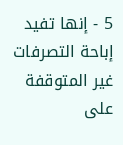5 - إنها تفيد إباحة التصرفات غير المتوقفة على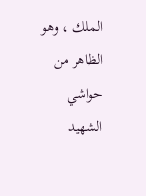الملك ، وهو الظاهر من
حواشي الشهيد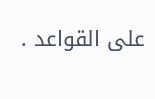على القواعد .